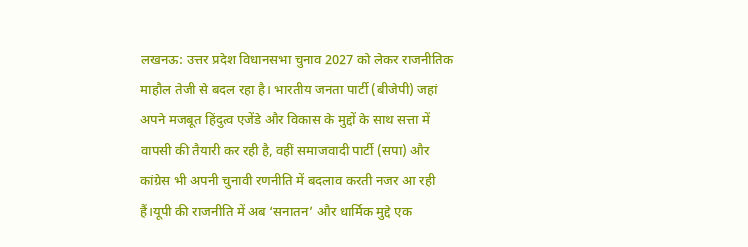लखनऊ: उत्तर प्रदेश विधानसभा चुनाव 2027 को लेकर राजनीतिक माहौल तेजी से बदल रहा है। भारतीय जनता पार्टी (बीजेपी) जहां अपने मजबूत हिंदुत्व एजेंडे और विकास के मुद्दों के साथ सत्ता में वापसी की तैयारी कर रही है, वहीं समाजवादी पार्टी (सपा) और कांग्रेस भी अपनी चुनावी रणनीति में बदलाव करती नजर आ रही हैं।यूपी की राजनीति में अब ‘सनातन’ और धार्मिक मुद्दे एक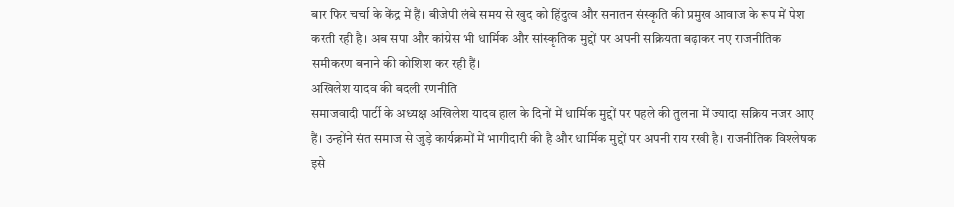बार फिर चर्चा के केंद्र में हैं। बीजेपी लंबे समय से खुद को हिंदुत्व और सनातन संस्कृति की प्रमुख आवाज के रूप में पेश करती रही है। अब सपा और कांग्रेस भी धार्मिक और सांस्कृतिक मुद्दों पर अपनी सक्रियता बढ़ाकर नए राजनीतिक समीकरण बनाने की कोशिश कर रही हैं।
अखिलेश यादव की बदली रणनीति
समाजवादी पार्टी के अध्यक्ष अखिलेश यादव हाल के दिनों में धार्मिक मुद्दों पर पहले की तुलना में ज्यादा सक्रिय नजर आए हैं। उन्होंने संत समाज से जुड़े कार्यक्रमों में भागीदारी की है और धार्मिक मुद्दों पर अपनी राय रखी है। राजनीतिक विश्लेषक इसे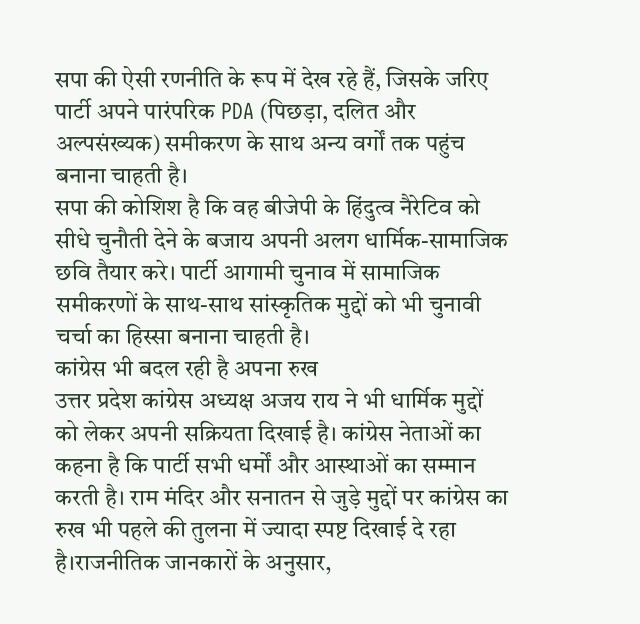सपा की ऐसी रणनीति के रूप में देख रहे हैं, जिसके जरिए पार्टी अपने पारंपरिक PDA (पिछड़ा, दलित और अल्पसंख्यक) समीकरण के साथ अन्य वर्गों तक पहुंच बनाना चाहती है।
सपा की कोशिश है कि वह बीजेपी के हिंदुत्व नैरेटिव को सीधे चुनौती देने के बजाय अपनी अलग धार्मिक-सामाजिक छवि तैयार करे। पार्टी आगामी चुनाव में सामाजिक समीकरणों के साथ-साथ सांस्कृतिक मुद्दों को भी चुनावी चर्चा का हिस्सा बनाना चाहती है।
कांग्रेस भी बदल रही है अपना रुख
उत्तर प्रदेश कांग्रेस अध्यक्ष अजय राय ने भी धार्मिक मुद्दों को लेकर अपनी सक्रियता दिखाई है। कांग्रेस नेताओं का कहना है कि पार्टी सभी धर्मों और आस्थाओं का सम्मान करती है। राम मंदिर और सनातन से जुड़े मुद्दों पर कांग्रेस का रुख भी पहले की तुलना में ज्यादा स्पष्ट दिखाई दे रहा है।राजनीतिक जानकारों के अनुसार,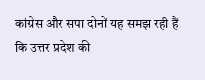कांग्रेस और सपा दोनों यह समझ रही हैं कि उत्तर प्रदेश की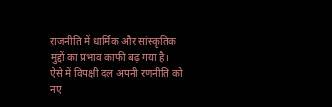राजनीति में धार्मिक और सांस्कृतिक मुद्दों का प्रभाव काफी बढ़ गया है। ऐसे में विपक्षी दल अपनी रणनीति को नए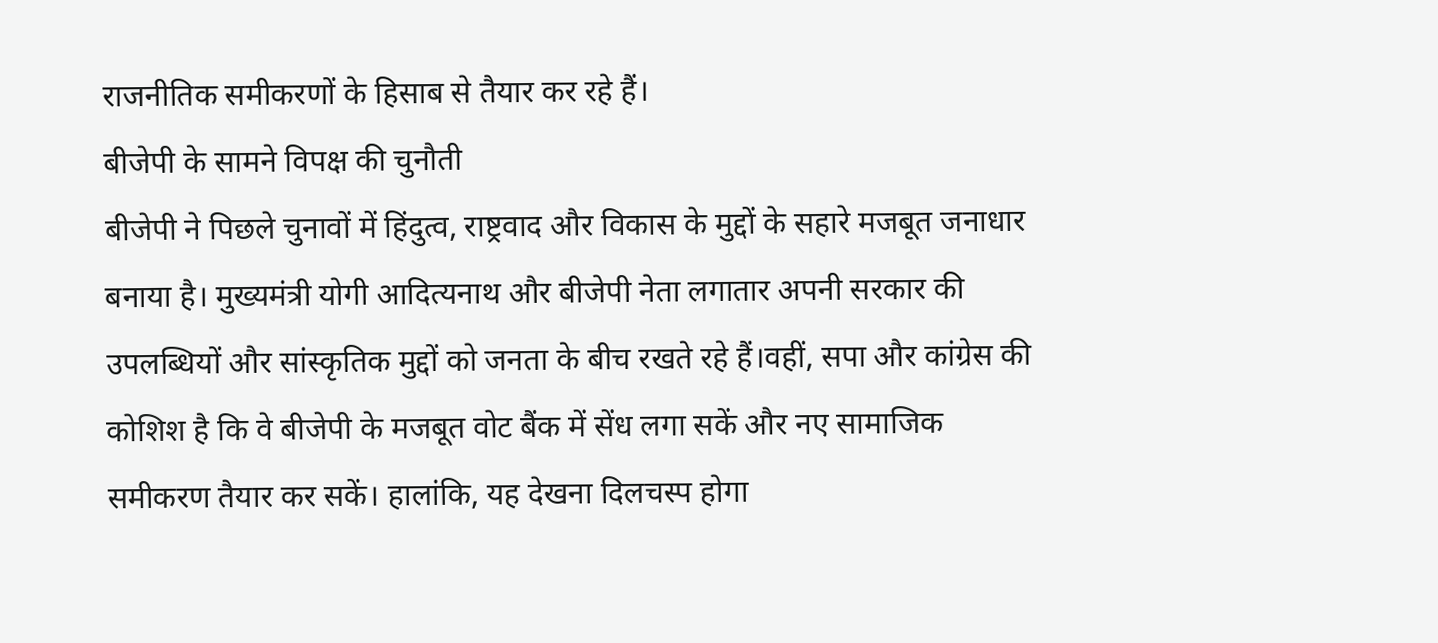राजनीतिक समीकरणों के हिसाब से तैयार कर रहे हैं।
बीजेपी के सामने विपक्ष की चुनौती
बीजेपी ने पिछले चुनावों में हिंदुत्व, राष्ट्रवाद और विकास के मुद्दों के सहारे मजबूत जनाधार बनाया है। मुख्यमंत्री योगी आदित्यनाथ और बीजेपी नेता लगातार अपनी सरकार की उपलब्धियों और सांस्कृतिक मुद्दों को जनता के बीच रखते रहे हैं।वहीं, सपा और कांग्रेस की कोशिश है कि वे बीजेपी के मजबूत वोट बैंक में सेंध लगा सकें और नए सामाजिक समीकरण तैयार कर सकें। हालांकि, यह देखना दिलचस्प होगा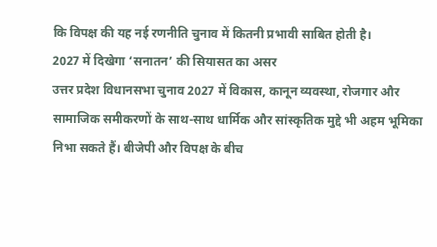कि विपक्ष की यह नई रणनीति चुनाव में कितनी प्रभावी साबित होती है।
2027 में दिखेगा ‘सनातन’ की सियासत का असर
उत्तर प्रदेश विधानसभा चुनाव 2027 में विकास, कानून व्यवस्था, रोजगार और सामाजिक समीकरणों के साथ-साथ धार्मिक और सांस्कृतिक मुद्दे भी अहम भूमिका निभा सकते हैं। बीजेपी और विपक्ष के बीच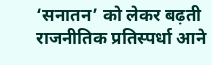‘सनातन’ को लेकर बढ़ती राजनीतिक प्रतिस्पर्धा आने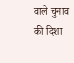वाले चुनाव की दिशा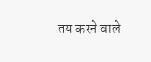तय करने वाले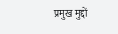प्रमुख मुद्दों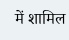में शामिल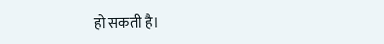हो सकती है।